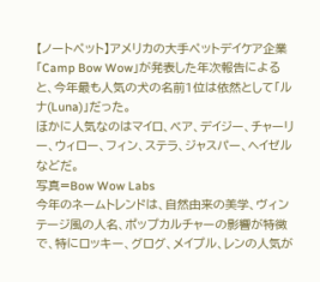【ノートペット】アメリカの大手ペットデイケア企業「Camp Bow Wow」が発表した年次報告によると、今年最も人気の犬の名前1位は依然として「ルナ(Luna)」だった。
ほかに人気なのはマイロ、ベア、デイジー、チャーリー、ウィロー、フィン、ステラ、ジャスパー、ヘイゼル などだ。
写真=Bow Wow Labs
今年のネームトレンドは、自然由来の美学、ヴィンテージ風の人名、ポップカルチャーの影響が特徴で、特にロッキー、グログ、メイプル、レンの人気が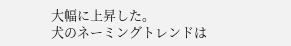大幅に上昇した。
犬のネーミングトレンドは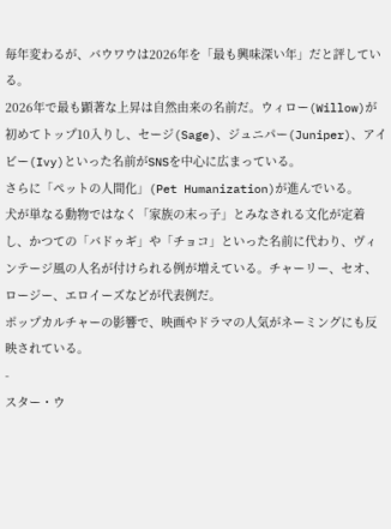毎年変わるが、バウワウは2026年を「最も興味深い年」だと評している。
2026年で最も顕著な上昇は自然由来の名前だ。ウィロー(Willow)が初めてトップ10入りし、セージ(Sage)、ジュニパー(Juniper)、アイビー(Ivy)といった名前がSNSを中心に広まっている。
さらに「ペットの人間化」(Pet Humanization)が進んでいる。
犬が単なる動物ではなく「家族の末っ子」とみなされる文化が定着し、かつての「バドゥギ」や「チョコ」といった名前に代わり、ヴィンテージ風の人名が付けられる例が増えている。チャーリー、セオ、ロージー、エロイーズなどが代表例だ。
ポップカルチャーの影響で、映画やドラマの人気がネーミングにも反映されている。
-
スター・ウ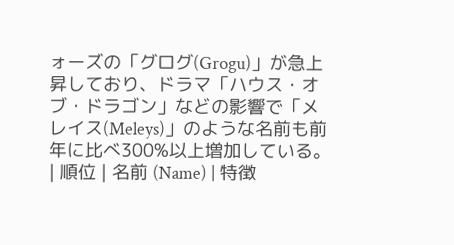ォーズの「グログ(Grogu)」が急上昇しており、ドラマ「ハウス・オブ・ドラゴン」などの影響で「メレイス(Meleys)」のような名前も前年に比べ300%以上増加している。
| 順位 | 名前 (Name) | 特徴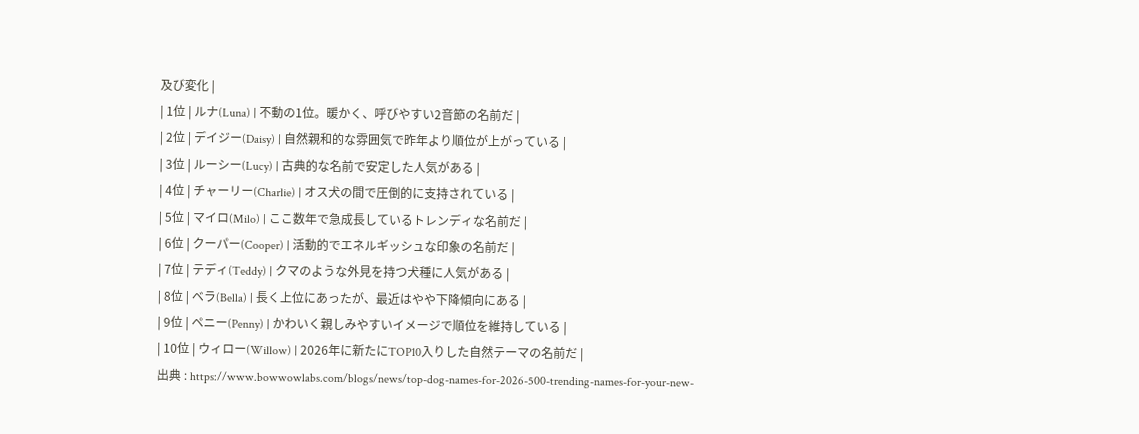及び変化 |
| 1位 | ルナ(Luna) | 不動の1位。暖かく、呼びやすい2音節の名前だ |
| 2位 | デイジー(Daisy) | 自然親和的な雰囲気で昨年より順位が上がっている |
| 3位 | ルーシー(Lucy) | 古典的な名前で安定した人気がある |
| 4位 | チャーリー(Charlie) | オス犬の間で圧倒的に支持されている |
| 5位 | マイロ(Milo) | ここ数年で急成長しているトレンディな名前だ |
| 6位 | クーパー(Cooper) | 活動的でエネルギッシュな印象の名前だ |
| 7位 | テディ(Teddy) | クマのような外見を持つ犬種に人気がある |
| 8位 | ベラ(Bella) | 長く上位にあったが、最近はやや下降傾向にある |
| 9位 | ペニー(Penny) | かわいく親しみやすいイメージで順位を維持している |
| 10位 | ウィロー(Willow) | 2026年に新たにTOP10入りした自然テーマの名前だ |
出典 : https://www.bowwowlabs.com/blogs/news/top-dog-names-for-2026-500-trending-names-for-your-new-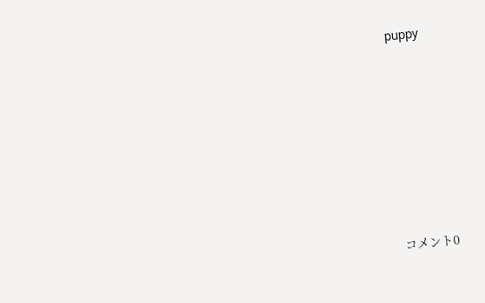puppy













コメント0